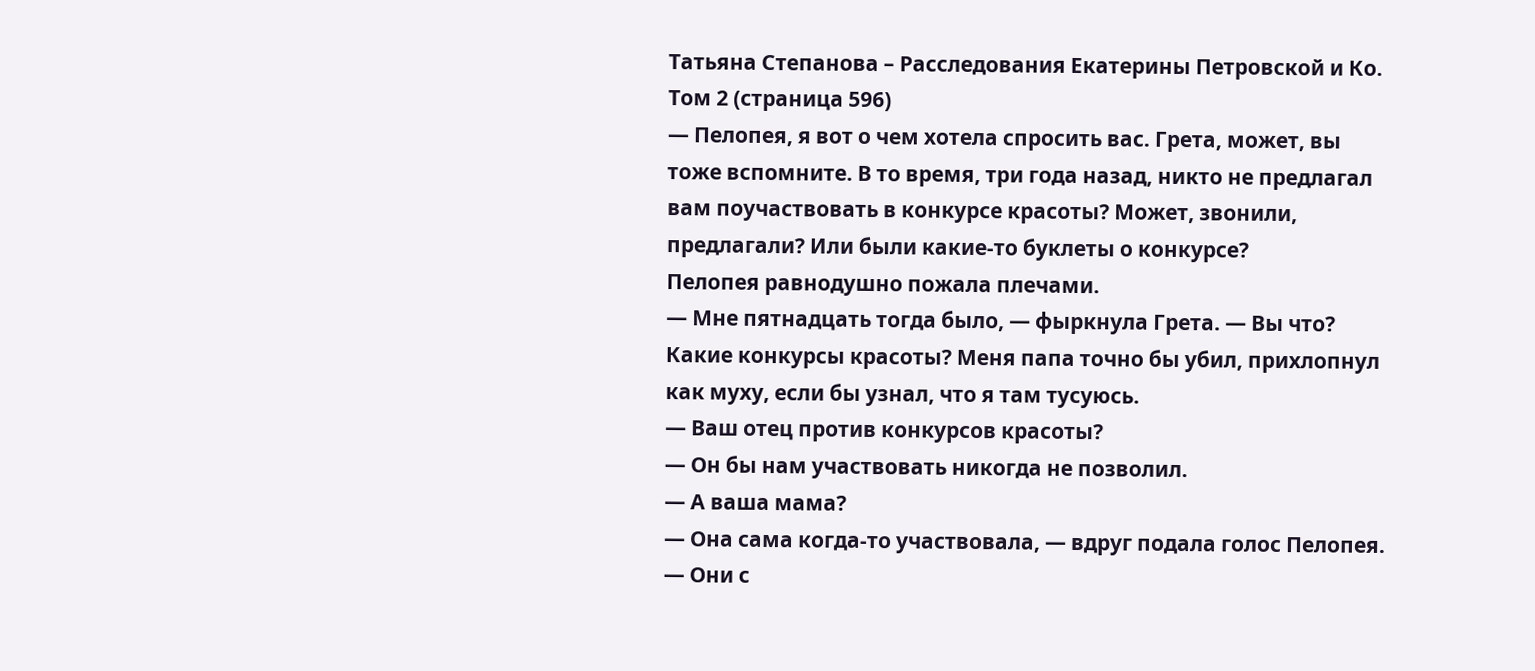Татьяна Степанова – Расследования Екатерины Петровской и Ко. Том 2 (страница 596)
— Пелопея, я вот о чем хотела спросить вас. Грета, может, вы тоже вспомните. В то время, три года назад, никто не предлагал вам поучаствовать в конкурсе красоты? Может, звонили, предлагали? Или были какие-то буклеты о конкурсе?
Пелопея равнодушно пожала плечами.
— Мне пятнадцать тогда было, — фыркнула Грета. — Вы что? Какие конкурсы красоты? Меня папа точно бы убил, прихлопнул как муху, если бы узнал, что я там тусуюсь.
— Ваш отец против конкурсов красоты?
— Он бы нам участвовать никогда не позволил.
— А ваша мама?
— Она сама когда-то участвовала, — вдруг подала голос Пелопея. — Они с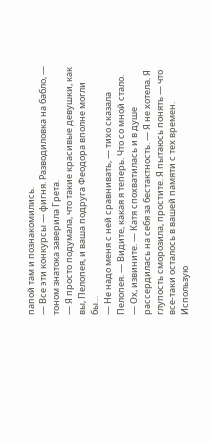папой там и познакомились.
— Все эти конкурсы — фигня. Разводиловка на бабло, — тоном знатока заверила Грета.
— Я просто подумала, что такие красивые девушки, как вы, Пелопея, и ваша подруга Феодора вполне могли бы…
— Не надо меня с ней сравнивать, — тихо сказала Пелопея. — Видите, какая я теперь. Что со мной стало.
— Ох, извините. — Катя спохватилась и в душе рассердилась на себя за бестактность. — Я не хотела. Я глупость сморозила, простите. Я пытаюсь понять — что все-таки осталось в вашей памяти с тех времен. Использую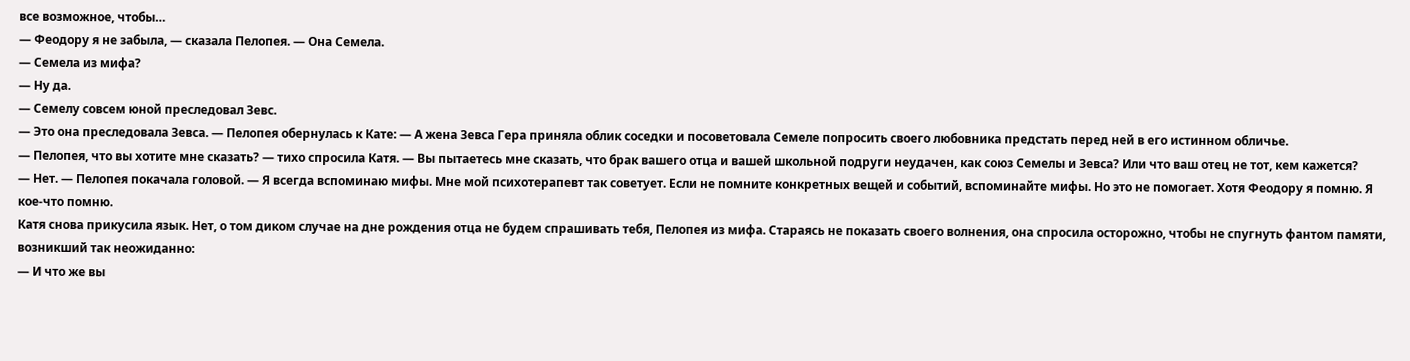все возможное, чтобы…
— Феодору я не забыла, — сказала Пелопея. — Она Семела.
— Семела из мифа?
— Ну да.
— Семелу совсем юной преследовал Зевс.
— Это она преследовала Зевса. — Пелопея обернулась к Кате: — А жена Зевса Гера приняла облик соседки и посоветовала Семеле попросить своего любовника предстать перед ней в его истинном обличье.
— Пелопея, что вы хотите мне сказать? — тихо спросила Катя. — Вы пытаетесь мне сказать, что брак вашего отца и вашей школьной подруги неудачен, как союз Семелы и Зевса? Или что ваш отец не тот, кем кажется?
— Нет. — Пелопея покачала головой. — Я всегда вспоминаю мифы. Мне мой психотерапевт так советует. Если не помните конкретных вещей и событий, вспоминайте мифы. Но это не помогает. Хотя Феодору я помню. Я кое-что помню.
Катя снова прикусила язык. Нет, о том диком случае на дне рождения отца не будем спрашивать тебя, Пелопея из мифа. Стараясь не показать своего волнения, она спросила осторожно, чтобы не спугнуть фантом памяти, возникший так неожиданно:
— И что же вы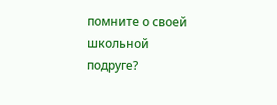помните о своей школьной подруге?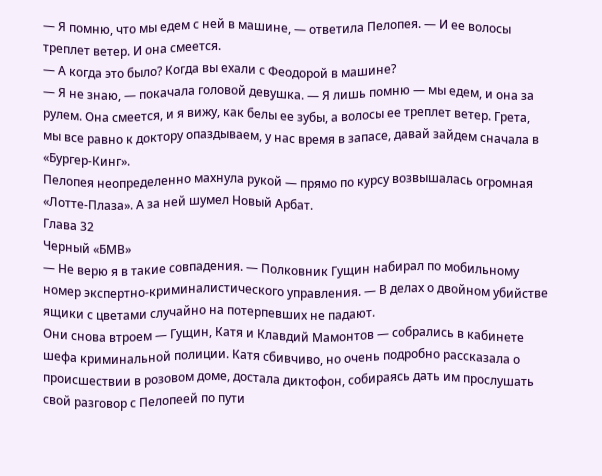— Я помню, что мы едем с ней в машине, — ответила Пелопея. — И ее волосы треплет ветер. И она смеется.
— А когда это было? Когда вы ехали с Феодорой в машине?
— Я не знаю, — покачала головой девушка. — Я лишь помню — мы едем, и она за рулем. Она смеется, и я вижу, как белы ее зубы, а волосы ее треплет ветер. Грета, мы все равно к доктору опаздываем, у нас время в запасе, давай зайдем сначала в «Бургер-Кинг».
Пелопея неопределенно махнула рукой — прямо по курсу возвышалась огромная «Лотте-Плаза». А за ней шумел Новый Арбат.
Глава 32
Черный «БМВ»
— Не верю я в такие совпадения. — Полковник Гущин набирал по мобильному номер экспертно-криминалистического управления. — В делах о двойном убийстве ящики с цветами случайно на потерпевших не падают.
Они снова втроем — Гущин, Катя и Клавдий Мамонтов — собрались в кабинете шефа криминальной полиции. Катя сбивчиво, но очень подробно рассказала о происшествии в розовом доме, достала диктофон, собираясь дать им прослушать свой разговор с Пелопеей по пути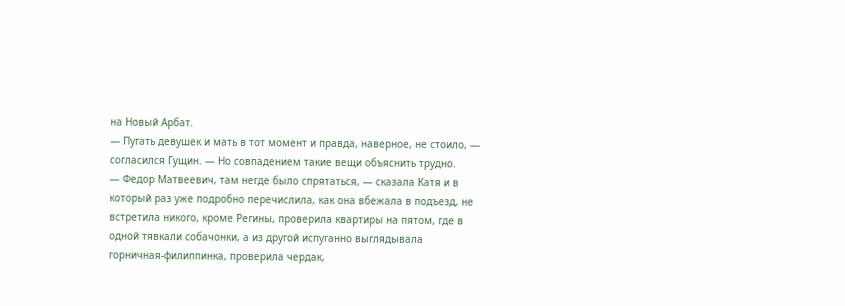на Новый Арбат.
— Пугать девушек и мать в тот момент и правда, наверное, не стоило, — согласился Гущин. — Но совпадением такие вещи объяснить трудно.
— Федор Матвеевич, там негде было спрятаться, — сказала Катя и в который раз уже подробно перечислила, как она вбежала в подъезд, не встретила никого, кроме Регины, проверила квартиры на пятом, где в одной тявкали собачонки, а из другой испуганно выглядывала горничная-филиппинка, проверила чердак,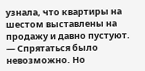узнала, что квартиры на шестом выставлены на продажу и давно пустуют. — Спрятаться было невозможно. Но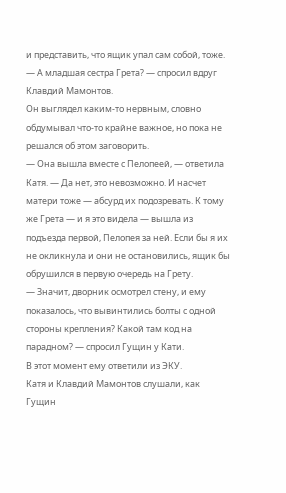и представить, что ящик упал сам собой, тоже.
— А младшая сестра Грета? — спросил вдруг Клавдий Мамонтов.
Он выглядел каким-то нервным, словно обдумывал что-то крайне важное, но пока не решался об этом заговорить.
— Она вышла вместе с Пелопеей, — ответила Катя. — Да нет, это невозможно. И насчет матери тоже — абсурд их подозревать. К тому же Грета — и я это видела — вышла из подъезда первой, Пелопея за ней. Если бы я их не окликнула и они не остановились, ящик бы обрушился в первую очередь на Грету.
— Значит, дворник осмотрел стену, и ему показалось, что вывинтились болты с одной стороны крепления? Какой там код на парадном? — спросил Гущин у Кати.
В этот момент ему ответили из ЭКУ.
Катя и Клавдий Мамонтов слушали, как Гущин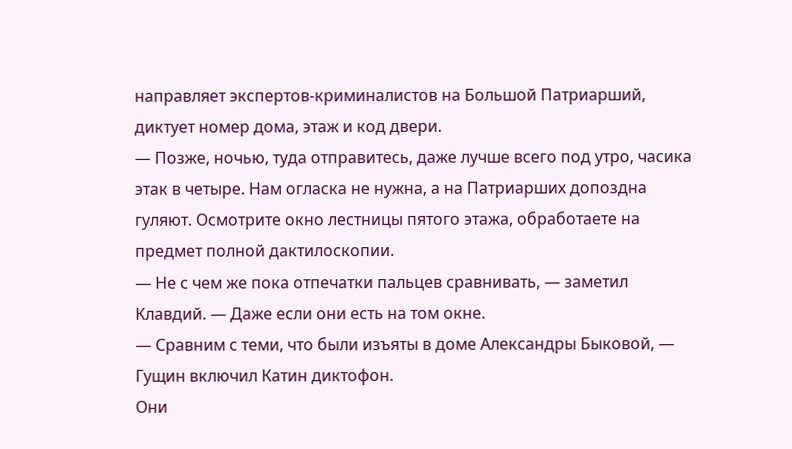направляет экспертов-криминалистов на Большой Патриарший, диктует номер дома, этаж и код двери.
— Позже, ночью, туда отправитесь, даже лучше всего под утро, часика этак в четыре. Нам огласка не нужна, а на Патриарших допоздна гуляют. Осмотрите окно лестницы пятого этажа, обработаете на предмет полной дактилоскопии.
— Не с чем же пока отпечатки пальцев сравнивать, — заметил Клавдий. — Даже если они есть на том окне.
— Сравним с теми, что были изъяты в доме Александры Быковой, — Гущин включил Катин диктофон.
Они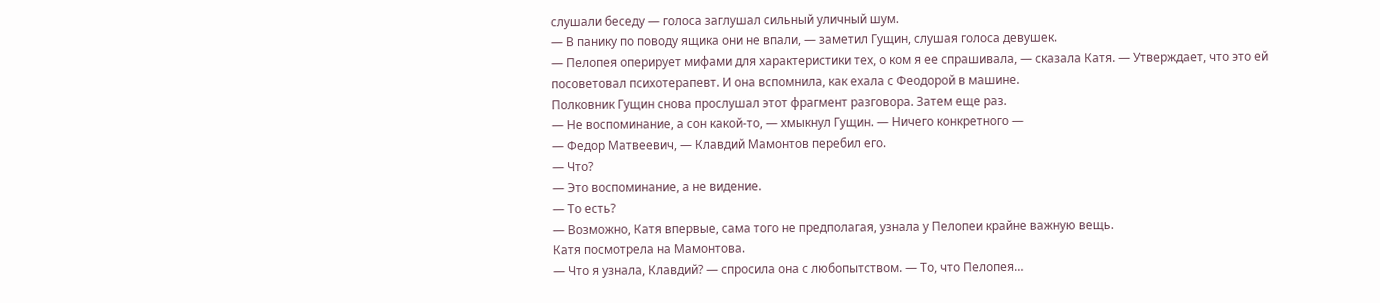слушали беседу — голоса заглушал сильный уличный шум.
— В панику по поводу ящика они не впали, — заметил Гущин, слушая голоса девушек.
— Пелопея оперирует мифами для характеристики тех, о ком я ее спрашивала, — сказала Катя. — Утверждает, что это ей посоветовал психотерапевт. И она вспомнила, как ехала с Феодорой в машине.
Полковник Гущин снова прослушал этот фрагмент разговора. Затем еще раз.
— Не воспоминание, а сон какой-то, — хмыкнул Гущин. — Ничего конкретного —
— Федор Матвеевич, — Клавдий Мамонтов перебил его.
— Что?
— Это воспоминание, а не видение.
— То есть?
— Возможно, Катя впервые, сама того не предполагая, узнала у Пелопеи крайне важную вещь.
Катя посмотрела на Мамонтова.
— Что я узнала, Клавдий? — спросила она с любопытством. — То, что Пелопея…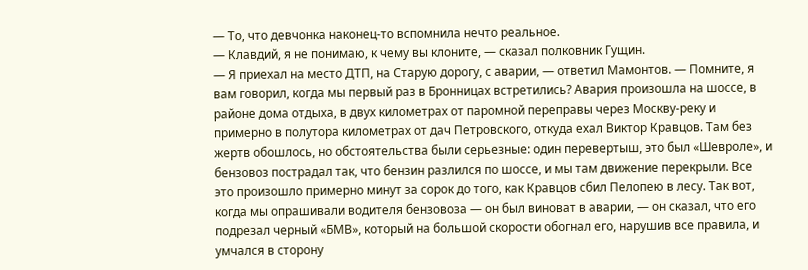— То, что девчонка наконец-то вспомнила нечто реальное.
— Клавдий, я не понимаю, к чему вы клоните, — сказал полковник Гущин.
— Я приехал на место ДТП, на Старую дорогу, с аварии, — ответил Мамонтов. — Помните, я вам говорил, когда мы первый раз в Бронницах встретились? Авария произошла на шоссе, в районе дома отдыха, в двух километрах от паромной переправы через Москву-реку и примерно в полутора километрах от дач Петровского, откуда ехал Виктор Кравцов. Там без жертв обошлось, но обстоятельства были серьезные: один перевертыш, это был «Шевроле», и бензовоз пострадал так, что бензин разлился по шоссе, и мы там движение перекрыли. Все это произошло примерно минут за сорок до того, как Кравцов сбил Пелопею в лесу. Так вот, когда мы опрашивали водителя бензовоза — он был виноват в аварии, — он сказал, что его подрезал черный «БМВ», который на большой скорости обогнал его, нарушив все правила, и умчался в сторону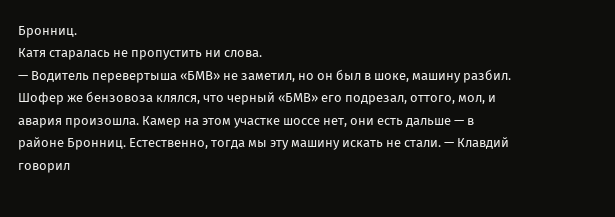Бронниц.
Катя старалась не пропустить ни слова.
— Водитель перевертыша «БМВ» не заметил, но он был в шоке, машину разбил. Шофер же бензовоза клялся, что черный «БМВ» его подрезал, оттого, мол, и авария произошла. Камер на этом участке шоссе нет, они есть дальше — в районе Бронниц. Естественно, тогда мы эту машину искать не стали. — Клавдий говорил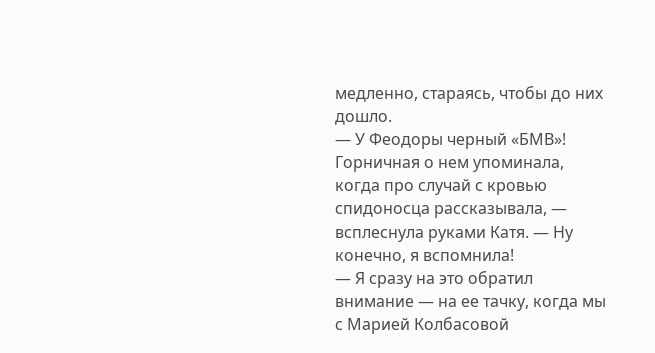медленно, стараясь, чтобы до них дошло.
— У Феодоры черный «БМВ»! Горничная о нем упоминала, когда про случай с кровью спидоносца рассказывала, — всплеснула руками Катя. — Ну конечно, я вспомнила!
— Я сразу на это обратил внимание — на ее тачку, когда мы с Марией Колбасовой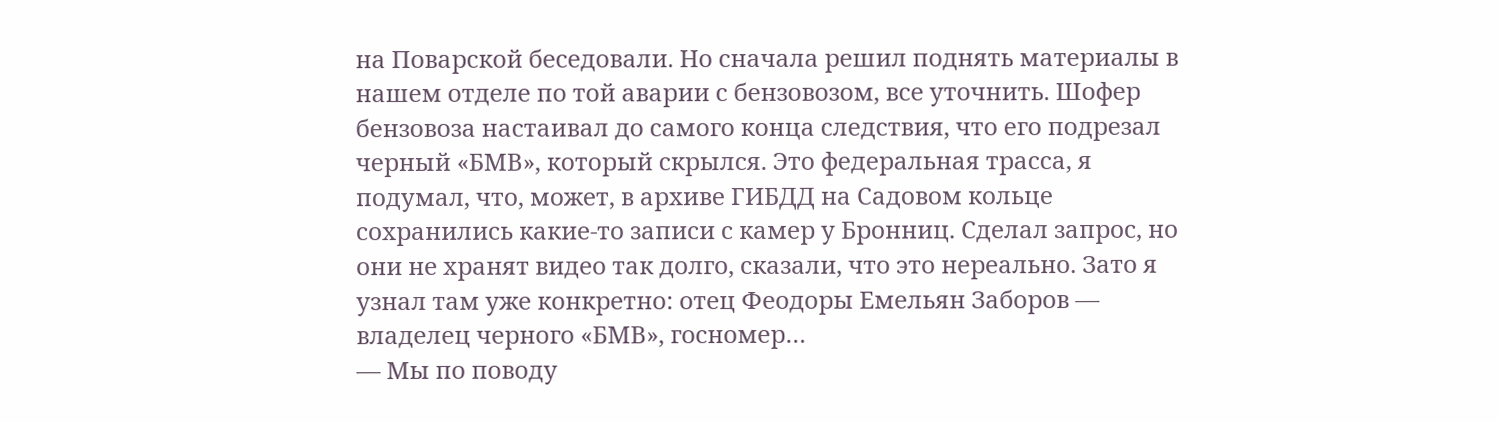на Поварской беседовали. Но сначала решил поднять материалы в нашем отделе по той аварии с бензовозом, все уточнить. Шофер бензовоза настаивал до самого конца следствия, что его подрезал черный «БМВ», который скрылся. Это федеральная трасса, я подумал, что, может, в архиве ГИБДД на Садовом кольце сохранились какие-то записи с камер у Бронниц. Сделал запрос, но они не хранят видео так долго, сказали, что это нереально. Зато я узнал там уже конкретно: отец Феодоры Емельян Заборов — владелец черного «БМВ», госномер…
— Мы по поводу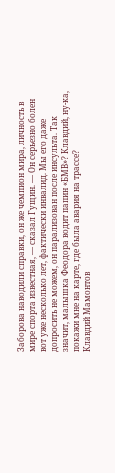Заборова наводили справки, он же чемпион мира, личность в мире спорта известная, — сказал Гущин. — Он серьезно болен вот уже несколько лет, фактически инвалид. Мы его даже допросить не можем, он парализован после инсульта. Так значит, малышка Феодора водит папин «БМВ»? Клавдий, ну-ка, покажи мне на карте, где была авария на трассе?
Клавдий Мамонтов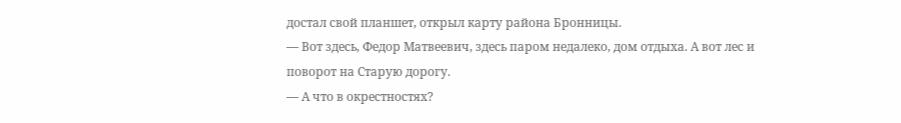достал свой планшет, открыл карту района Бронницы.
— Вот здесь, Федор Матвеевич, здесь паром недалеко, дом отдыха. А вот лес и поворот на Старую дорогу.
— А что в окрестностях?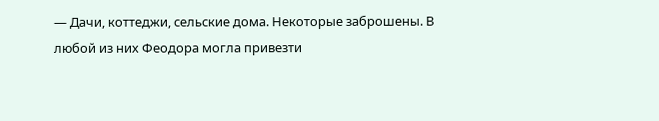— Дачи, коттеджи, сельские дома. Некоторые заброшены. В любой из них Феодора могла привезти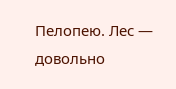Пелопею. Лес — довольно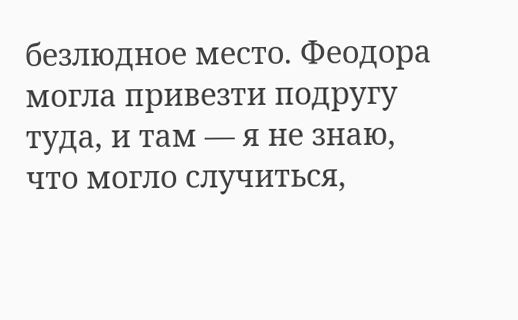безлюдное место. Феодора могла привезти подругу туда, и там — я не знаю, что могло случиться,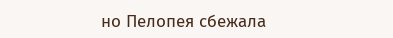но Пелопея сбежала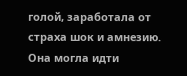голой, заработала от страха шок и амнезию. Она могла идти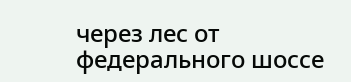через лес от федерального шоссе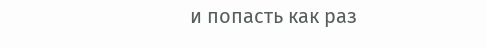и попасть как раз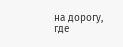на дорогу, где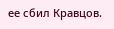ее сбил Кравцов.